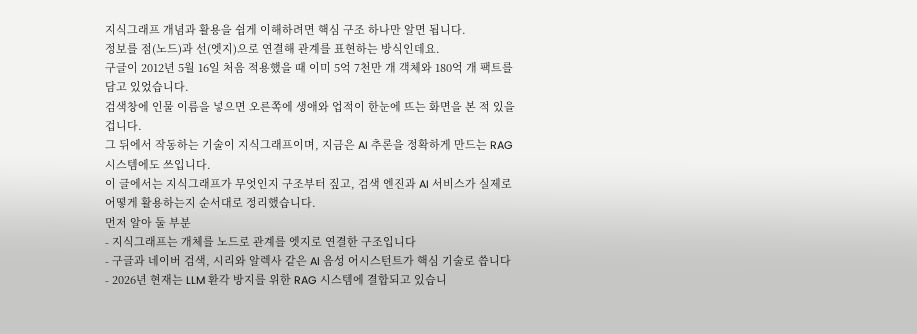지식그래프 개념과 활용을 쉽게 이해하려면 핵심 구조 하나만 알면 됩니다.
정보를 점(노드)과 선(엣지)으로 연결해 관계를 표현하는 방식인데요.
구글이 2012년 5월 16일 처음 적용했을 때 이미 5억 7천만 개 객체와 180억 개 팩트를 담고 있었습니다.
검색창에 인물 이름을 넣으면 오른쪽에 생애와 업적이 한눈에 뜨는 화면을 본 적 있을 겁니다.
그 뒤에서 작동하는 기술이 지식그래프이며, 지금은 AI 추론을 정확하게 만드는 RAG 시스템에도 쓰입니다.
이 글에서는 지식그래프가 무엇인지 구조부터 짚고, 검색 엔진과 AI 서비스가 실제로 어떻게 활용하는지 순서대로 정리했습니다.
먼저 알아 둘 부분
- 지식그래프는 개체를 노드로 관계를 엣지로 연결한 구조입니다
- 구글과 네이버 검색, 시리와 알렉사 같은 AI 음성 어시스턴트가 핵심 기술로 씁니다
- 2026년 현재는 LLM 환각 방지를 위한 RAG 시스템에 결합되고 있습니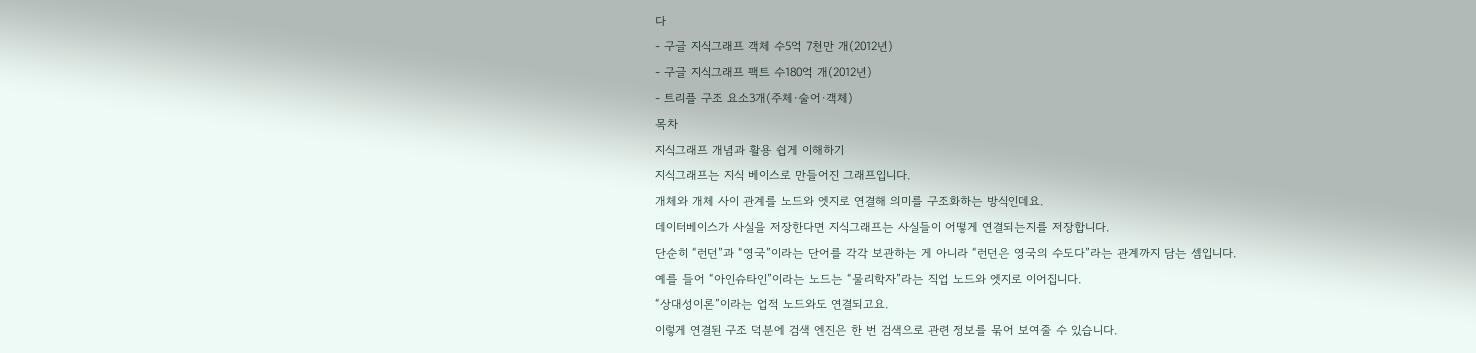다
- 구글 지식그래프 객체 수5억 7천만 개(2012년)
- 구글 지식그래프 팩트 수180억 개(2012년)
- 트리플 구조 요소3개(주체·술어·객체)
목차
지식그래프 개념과 활용 쉽게 이해하기
지식그래프는 지식 베이스로 만들어진 그래프입니다.
개체와 개체 사이 관계를 노드와 엣지로 연결해 의미를 구조화하는 방식인데요.
데이터베이스가 사실을 저장한다면 지식그래프는 사실들이 어떻게 연결되는지를 저장합니다.
단순히 “런던”과 “영국”이라는 단어를 각각 보관하는 게 아니라 “런던은 영국의 수도다”라는 관계까지 담는 셈입니다.
예를 들어 “아인슈타인”이라는 노드는 “물리학자”라는 직업 노드와 엣지로 이어집니다.
“상대성이론”이라는 업적 노드와도 연결되고요.
이렇게 연결된 구조 덕분에 검색 엔진은 한 번 검색으로 관련 정보를 묶어 보여줄 수 있습니다.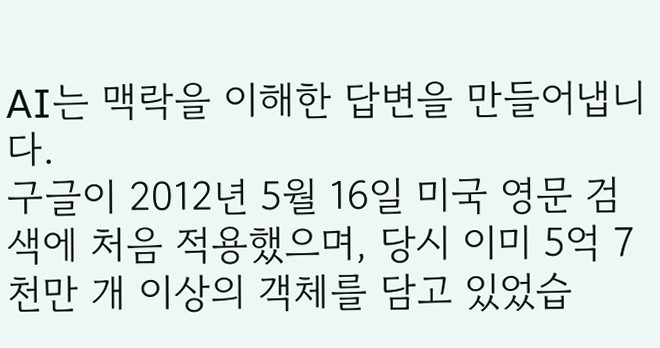AI는 맥락을 이해한 답변을 만들어냅니다.
구글이 2012년 5월 16일 미국 영문 검색에 처음 적용했으며, 당시 이미 5억 7천만 개 이상의 객체를 담고 있었습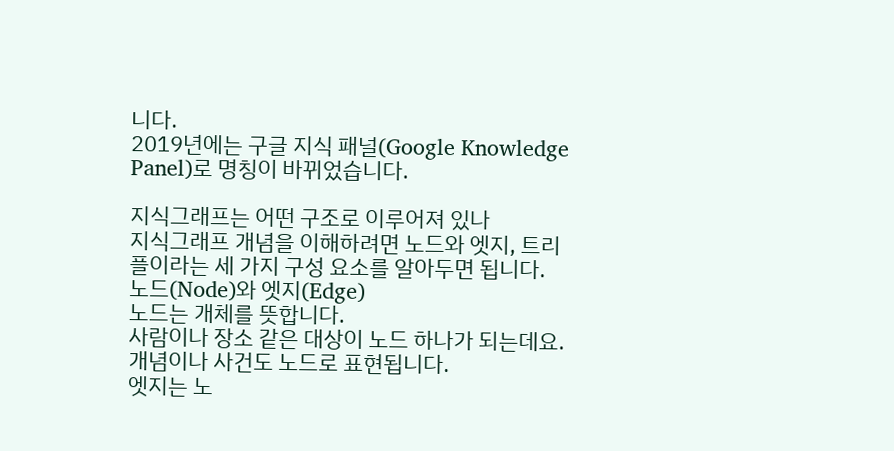니다.
2019년에는 구글 지식 패널(Google Knowledge Panel)로 명칭이 바뀌었습니다.

지식그래프는 어떤 구조로 이루어져 있나
지식그래프 개념을 이해하려면 노드와 엣지, 트리플이라는 세 가지 구성 요소를 알아두면 됩니다.
노드(Node)와 엣지(Edge)
노드는 개체를 뜻합니다.
사람이나 장소 같은 대상이 노드 하나가 되는데요.
개념이나 사건도 노드로 표현됩니다.
엣지는 노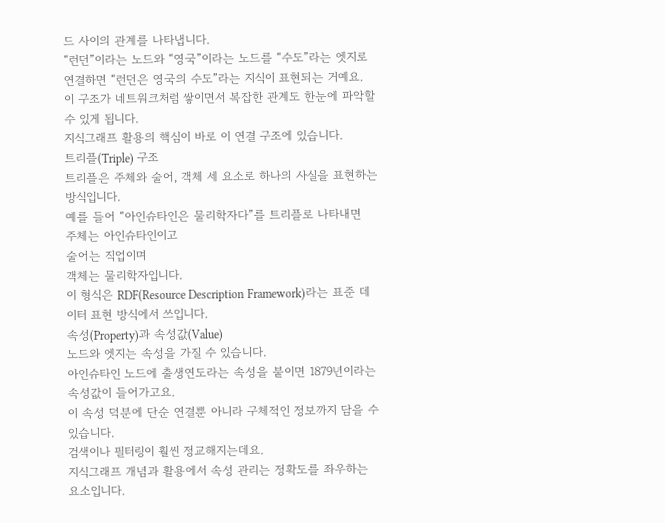드 사이의 관계를 나타냅니다.
“런던”이라는 노드와 “영국”이라는 노드를 “수도”라는 엣지로 연결하면 “런던은 영국의 수도”라는 지식이 표현되는 거예요.
이 구조가 네트워크처럼 쌓이면서 복잡한 관계도 한눈에 파악할 수 있게 됩니다.
지식그래프 활용의 핵심이 바로 이 연결 구조에 있습니다.
트리플(Triple) 구조
트리플은 주체와 술어, 객체 세 요소로 하나의 사실을 표현하는 방식입니다.
예를 들어 “아인슈타인은 물리학자다”를 트리플로 나타내면
주체는 아인슈타인이고
술어는 직업이며
객체는 물리학자입니다.
이 형식은 RDF(Resource Description Framework)라는 표준 데이터 표현 방식에서 쓰입니다.
속성(Property)과 속성값(Value)
노드와 엣지는 속성을 가질 수 있습니다.
아인슈타인 노드에 출생연도라는 속성을 붙이면 1879년이라는 속성값이 들어가고요.
이 속성 덕분에 단순 연결뿐 아니라 구체적인 정보까지 담을 수 있습니다.
검색이나 필터링이 훨씬 정교해지는데요.
지식그래프 개념과 활용에서 속성 관리는 정확도를 좌우하는 요소입니다.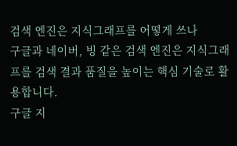검색 엔진은 지식그래프를 어떻게 쓰나
구글과 네이버, 빙 같은 검색 엔진은 지식그래프를 검색 결과 품질을 높이는 핵심 기술로 활용합니다.
구글 지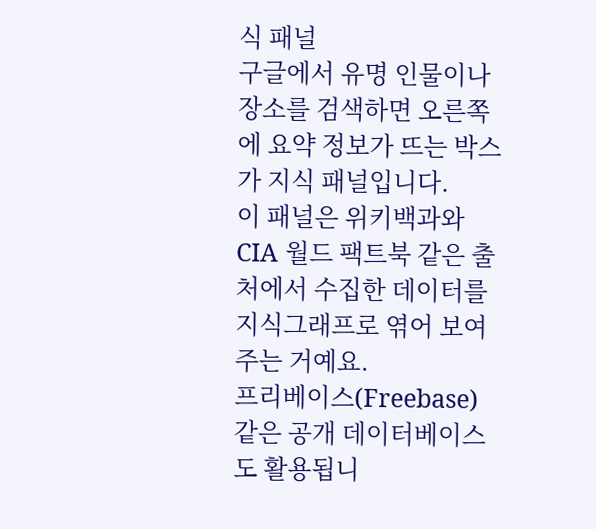식 패널
구글에서 유명 인물이나 장소를 검색하면 오른쪽에 요약 정보가 뜨는 박스가 지식 패널입니다.
이 패널은 위키백과와 CIA 월드 팩트북 같은 출처에서 수집한 데이터를 지식그래프로 엮어 보여주는 거예요.
프리베이스(Freebase) 같은 공개 데이터베이스도 활용됩니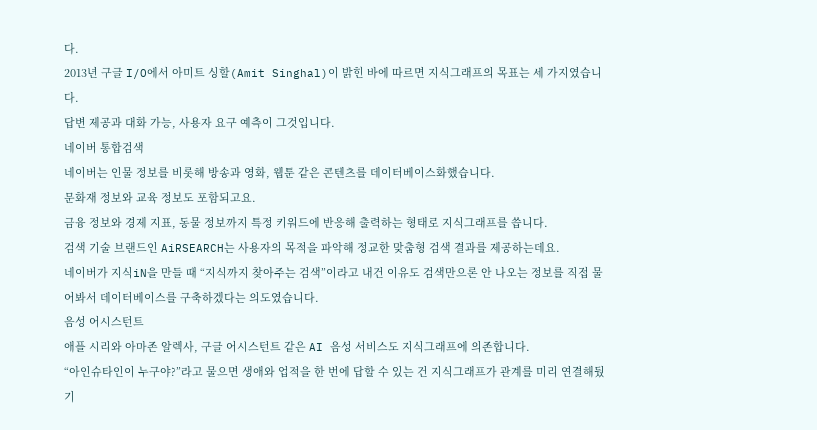다.
2013년 구글 I/O에서 아미트 싱할(Amit Singhal)이 밝힌 바에 따르면 지식그래프의 목표는 세 가지였습니다.
답변 제공과 대화 가능, 사용자 요구 예측이 그것입니다.
네이버 통합검색
네이버는 인물 정보를 비롯해 방송과 영화, 웹툰 같은 콘텐츠를 데이터베이스화했습니다.
문화재 정보와 교육 정보도 포함되고요.
금융 정보와 경제 지표, 동물 정보까지 특정 키워드에 반응해 출력하는 형태로 지식그래프를 씁니다.
검색 기술 브랜드인 AiRSEARCH는 사용자의 목적을 파악해 정교한 맞춤형 검색 결과를 제공하는데요.
네이버가 지식iN을 만들 때 “지식까지 찾아주는 검색”이라고 내건 이유도 검색만으론 안 나오는 정보를 직접 물어봐서 데이터베이스를 구축하겠다는 의도였습니다.
음성 어시스턴트
애플 시리와 아마존 알렉사, 구글 어시스턴트 같은 AI 음성 서비스도 지식그래프에 의존합니다.
“아인슈타인이 누구야?”라고 물으면 생애와 업적을 한 번에 답할 수 있는 건 지식그래프가 관계를 미리 연결해뒀기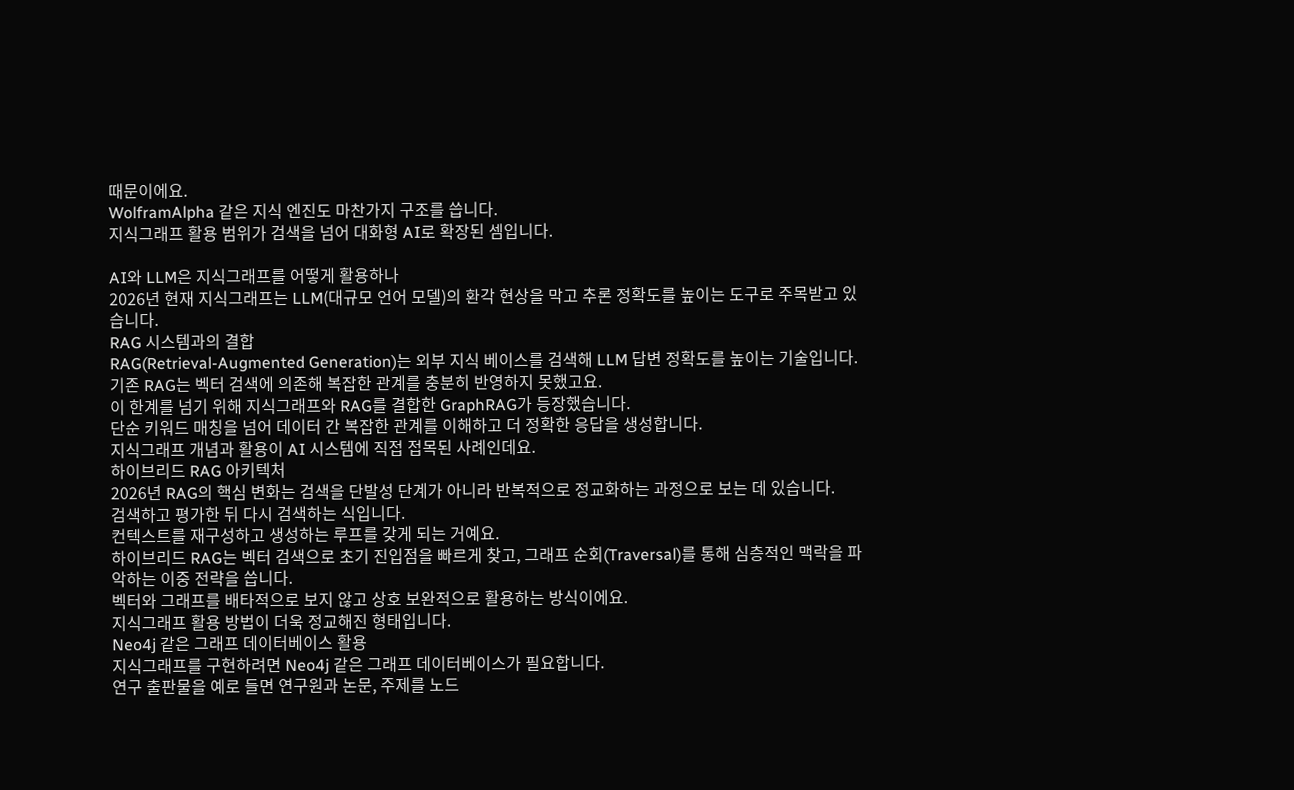때문이에요.
WolframAlpha 같은 지식 엔진도 마찬가지 구조를 씁니다.
지식그래프 활용 범위가 검색을 넘어 대화형 AI로 확장된 셈입니다.

AI와 LLM은 지식그래프를 어떻게 활용하나
2026년 현재 지식그래프는 LLM(대규모 언어 모델)의 환각 현상을 막고 추론 정확도를 높이는 도구로 주목받고 있습니다.
RAG 시스템과의 결합
RAG(Retrieval-Augmented Generation)는 외부 지식 베이스를 검색해 LLM 답변 정확도를 높이는 기술입니다.
기존 RAG는 벡터 검색에 의존해 복잡한 관계를 충분히 반영하지 못했고요.
이 한계를 넘기 위해 지식그래프와 RAG를 결합한 GraphRAG가 등장했습니다.
단순 키워드 매칭을 넘어 데이터 간 복잡한 관계를 이해하고 더 정확한 응답을 생성합니다.
지식그래프 개념과 활용이 AI 시스템에 직접 접목된 사례인데요.
하이브리드 RAG 아키텍처
2026년 RAG의 핵심 변화는 검색을 단발성 단계가 아니라 반복적으로 정교화하는 과정으로 보는 데 있습니다.
검색하고 평가한 뒤 다시 검색하는 식입니다.
컨텍스트를 재구성하고 생성하는 루프를 갖게 되는 거예요.
하이브리드 RAG는 벡터 검색으로 초기 진입점을 빠르게 찾고, 그래프 순회(Traversal)를 통해 심층적인 맥락을 파악하는 이중 전략을 씁니다.
벡터와 그래프를 배타적으로 보지 않고 상호 보완적으로 활용하는 방식이에요.
지식그래프 활용 방법이 더욱 정교해진 형태입니다.
Neo4j 같은 그래프 데이터베이스 활용
지식그래프를 구현하려면 Neo4j 같은 그래프 데이터베이스가 필요합니다.
연구 출판물을 예로 들면 연구원과 논문, 주제를 노드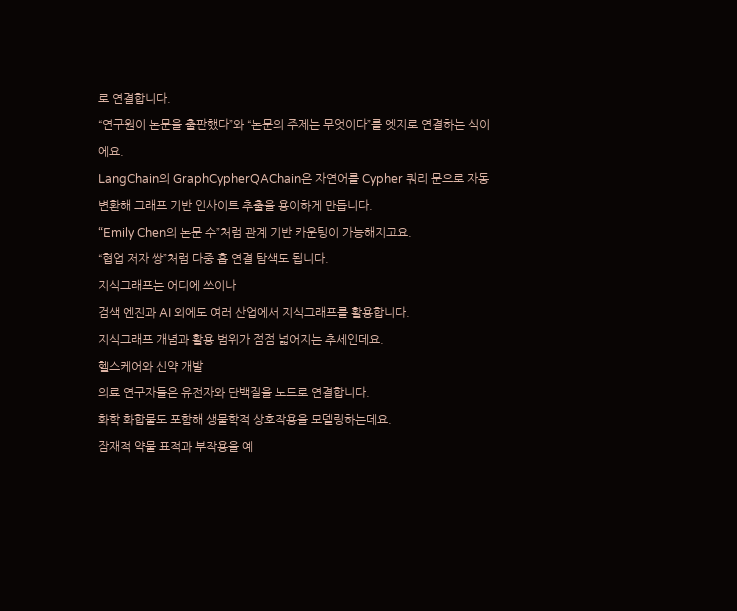로 연결합니다.
“연구원이 논문을 출판했다”와 “논문의 주제는 무엇이다”를 엣지로 연결하는 식이에요.
LangChain의 GraphCypherQAChain은 자연어를 Cypher 쿼리 문으로 자동 변환해 그래프 기반 인사이트 추출을 용이하게 만듭니다.
“Emily Chen의 논문 수”처럼 관계 기반 카운팅이 가능해지고요.
“협업 저자 쌍”처럼 다중 홉 연결 탐색도 됩니다.
지식그래프는 어디에 쓰이나
검색 엔진과 AI 외에도 여러 산업에서 지식그래프를 활용합니다.
지식그래프 개념과 활용 범위가 점점 넓어지는 추세인데요.
헬스케어와 신약 개발
의료 연구자들은 유전자와 단백질을 노드로 연결합니다.
화학 화합물도 포함해 생물학적 상호작용을 모델링하는데요.
잠재적 약물 표적과 부작용을 예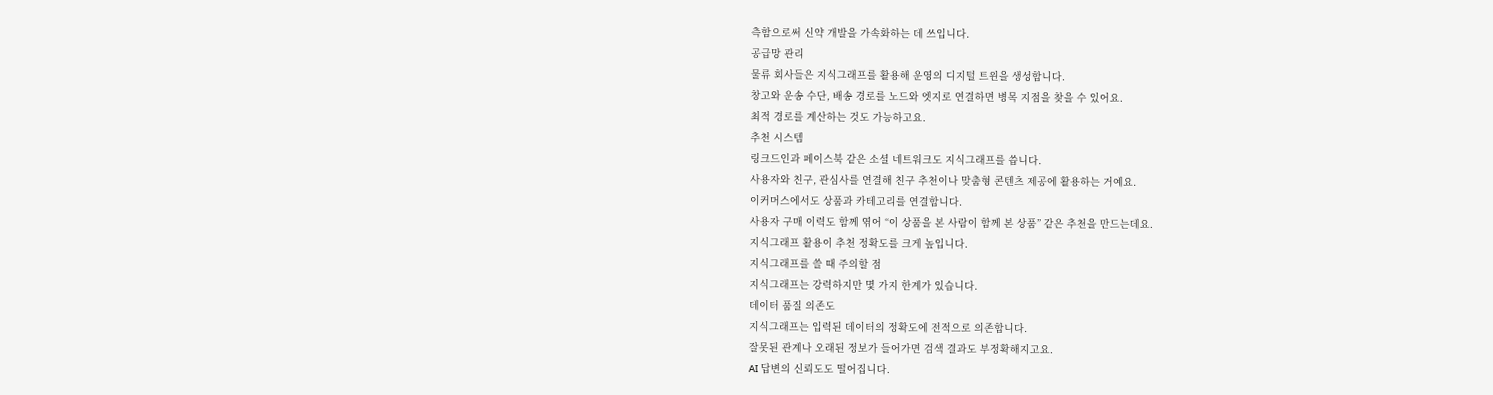측함으로써 신약 개발을 가속화하는 데 쓰입니다.
공급망 관리
물류 회사들은 지식그래프를 활용해 운영의 디지털 트윈을 생성합니다.
창고와 운송 수단, 배송 경로를 노드와 엣지로 연결하면 병목 지점을 찾을 수 있어요.
최적 경로를 계산하는 것도 가능하고요.
추천 시스템
링크드인과 페이스북 같은 소셜 네트워크도 지식그래프를 씁니다.
사용자와 친구, 관심사를 연결해 친구 추천이나 맞춤형 콘텐츠 제공에 활용하는 거예요.
이커머스에서도 상품과 카테고리를 연결합니다.
사용자 구매 이력도 함께 엮어 “이 상품을 본 사람이 함께 본 상품” 같은 추천을 만드는데요.
지식그래프 활용이 추천 정확도를 크게 높입니다.
지식그래프를 쓸 때 주의할 점
지식그래프는 강력하지만 몇 가지 한계가 있습니다.
데이터 품질 의존도
지식그래프는 입력된 데이터의 정확도에 전적으로 의존합니다.
잘못된 관계나 오래된 정보가 들어가면 검색 결과도 부정확해지고요.
AI 답변의 신뢰도도 떨어집니다.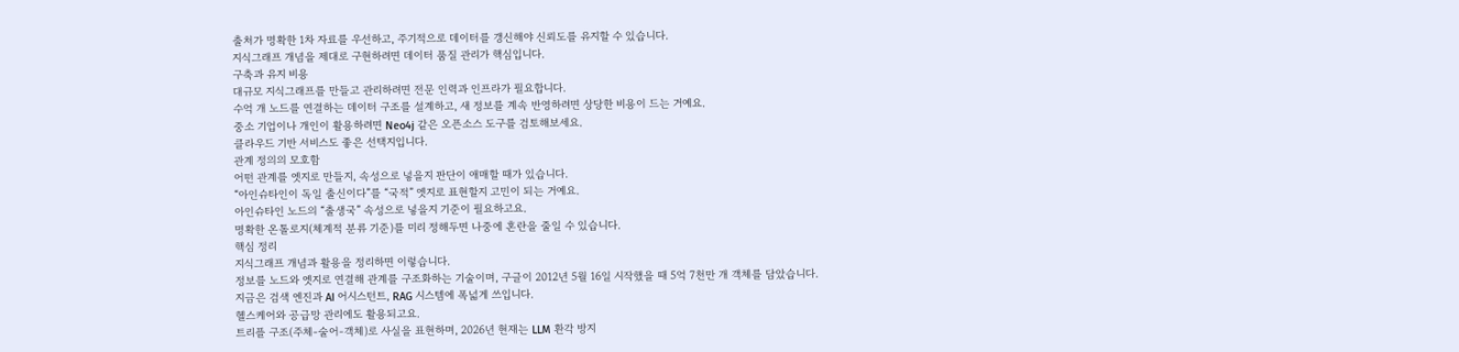출처가 명확한 1차 자료를 우선하고, 주기적으로 데이터를 갱신해야 신뢰도를 유지할 수 있습니다.
지식그래프 개념을 제대로 구현하려면 데이터 품질 관리가 핵심입니다.
구축과 유지 비용
대규모 지식그래프를 만들고 관리하려면 전문 인력과 인프라가 필요합니다.
수억 개 노드를 연결하는 데이터 구조를 설계하고, 새 정보를 계속 반영하려면 상당한 비용이 드는 거예요.
중소 기업이나 개인이 활용하려면 Neo4j 같은 오픈소스 도구를 검토해보세요.
클라우드 기반 서비스도 좋은 선택지입니다.
관계 정의의 모호함
어떤 관계를 엣지로 만들지, 속성으로 넣을지 판단이 애매할 때가 있습니다.
“아인슈타인이 독일 출신이다”를 “국적” 엣지로 표현할지 고민이 되는 거예요.
아인슈타인 노드의 “출생국” 속성으로 넣을지 기준이 필요하고요.
명확한 온톨로지(체계적 분류 기준)를 미리 정해두면 나중에 혼란을 줄일 수 있습니다.
핵심 정리
지식그래프 개념과 활용을 정리하면 이렇습니다.
정보를 노드와 엣지로 연결해 관계를 구조화하는 기술이며, 구글이 2012년 5월 16일 시작했을 때 5억 7천만 개 객체를 담았습니다.
지금은 검색 엔진과 AI 어시스턴트, RAG 시스템에 폭넓게 쓰입니다.
헬스케어와 공급망 관리에도 활용되고요.
트리플 구조(주체-술어-객체)로 사실을 표현하며, 2026년 현재는 LLM 환각 방지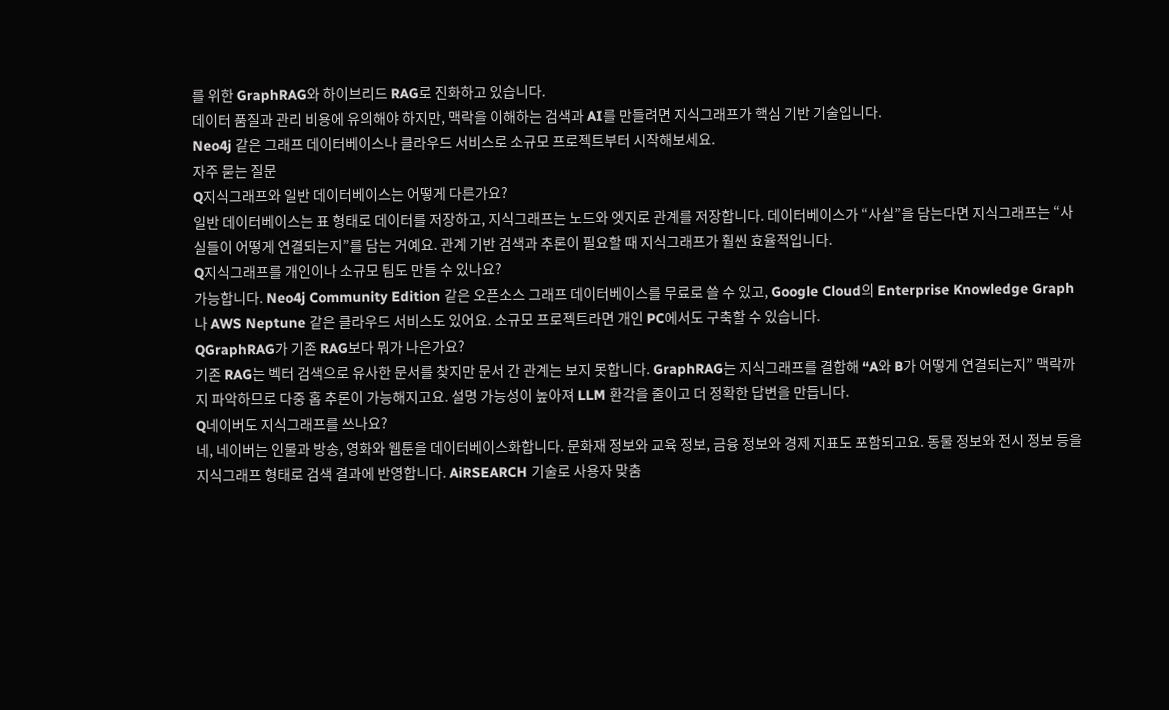를 위한 GraphRAG와 하이브리드 RAG로 진화하고 있습니다.
데이터 품질과 관리 비용에 유의해야 하지만, 맥락을 이해하는 검색과 AI를 만들려면 지식그래프가 핵심 기반 기술입니다.
Neo4j 같은 그래프 데이터베이스나 클라우드 서비스로 소규모 프로젝트부터 시작해보세요.
자주 묻는 질문
Q지식그래프와 일반 데이터베이스는 어떻게 다른가요?
일반 데이터베이스는 표 형태로 데이터를 저장하고, 지식그래프는 노드와 엣지로 관계를 저장합니다. 데이터베이스가 “사실”을 담는다면 지식그래프는 “사실들이 어떻게 연결되는지”를 담는 거예요. 관계 기반 검색과 추론이 필요할 때 지식그래프가 훨씬 효율적입니다.
Q지식그래프를 개인이나 소규모 팀도 만들 수 있나요?
가능합니다. Neo4j Community Edition 같은 오픈소스 그래프 데이터베이스를 무료로 쓸 수 있고, Google Cloud의 Enterprise Knowledge Graph나 AWS Neptune 같은 클라우드 서비스도 있어요. 소규모 프로젝트라면 개인 PC에서도 구축할 수 있습니다.
QGraphRAG가 기존 RAG보다 뭐가 나은가요?
기존 RAG는 벡터 검색으로 유사한 문서를 찾지만 문서 간 관계는 보지 못합니다. GraphRAG는 지식그래프를 결합해 “A와 B가 어떻게 연결되는지” 맥락까지 파악하므로 다중 홉 추론이 가능해지고요. 설명 가능성이 높아져 LLM 환각을 줄이고 더 정확한 답변을 만듭니다.
Q네이버도 지식그래프를 쓰나요?
네, 네이버는 인물과 방송, 영화와 웹툰을 데이터베이스화합니다. 문화재 정보와 교육 정보, 금융 정보와 경제 지표도 포함되고요. 동물 정보와 전시 정보 등을 지식그래프 형태로 검색 결과에 반영합니다. AiRSEARCH 기술로 사용자 맞춤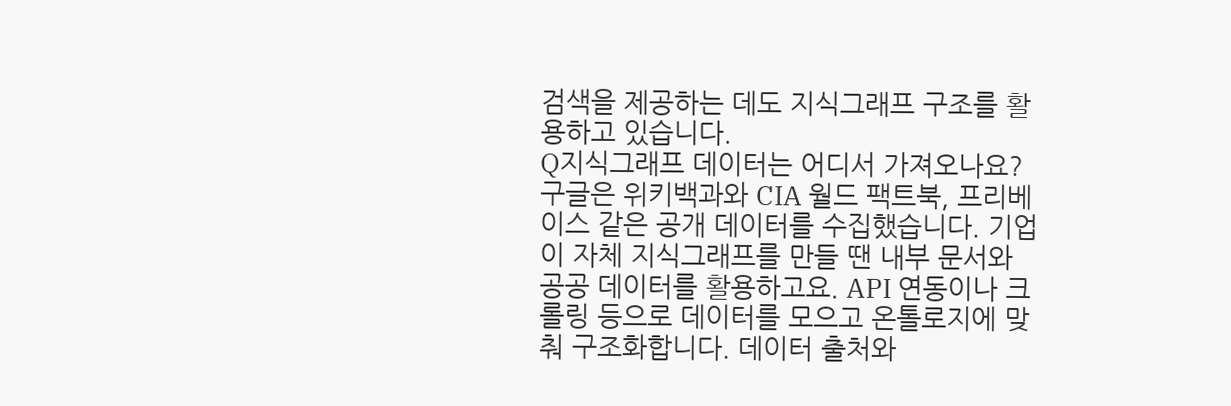검색을 제공하는 데도 지식그래프 구조를 활용하고 있습니다.
Q지식그래프 데이터는 어디서 가져오나요?
구글은 위키백과와 CIA 월드 팩트북, 프리베이스 같은 공개 데이터를 수집했습니다. 기업이 자체 지식그래프를 만들 땐 내부 문서와 공공 데이터를 활용하고요. API 연동이나 크롤링 등으로 데이터를 모으고 온톨로지에 맞춰 구조화합니다. 데이터 출처와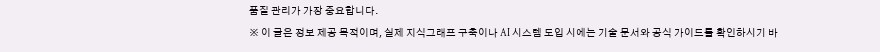품질 관리가 가장 중요합니다.
※ 이 글은 정보 제공 목적이며, 실제 지식그래프 구축이나 AI 시스템 도입 시에는 기술 문서와 공식 가이드를 확인하시기 바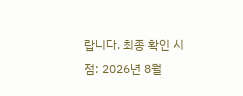랍니다. 최종 확인 시점: 2026년 8월